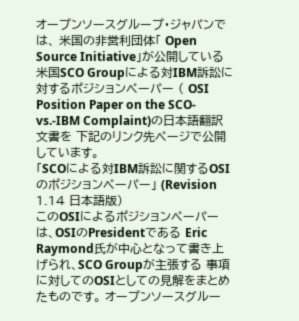オープンソースグループ・ジャパンでは、 米国の非営利団体「 Open Source Initiative」が公開している 米国SCO Groupによる対IBM訴訟に対するポジションペーパー ( OSI Position Paper on the SCO-vs.-IBM Complaint)の日本語翻訳文書を 下記のリンク先ページで公開しています。
「SCOによる対IBM訴訟に関するOSIのポジションペーパー」 (Revision 1.14 日本語版)
このOSIによるポジションペーパーは、OSIのPresidentである Eric Raymond氏が中心となって書き上げられ、SCO Groupが主張する 事項に対してのOSIとしての見解をまとめたものです。 オープンソースグルー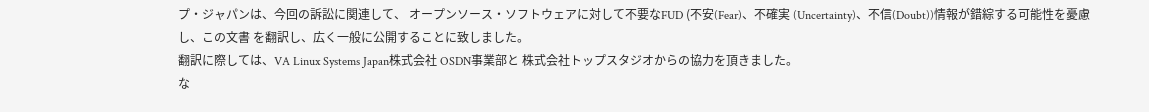プ・ジャパンは、今回の訴訟に関連して、 オープンソース・ソフトウェアに対して不要なFUD (不安(Fear)、不確実 (Uncertainty)、不信(Doubt))情報が錯綜する可能性を憂慮し、この文書 を翻訳し、広く一般に公開することに致しました。
翻訳に際しては、VA Linux Systems Japan株式会社 OSDN事業部と 株式会社トップスタジオからの協力を頂きました。
な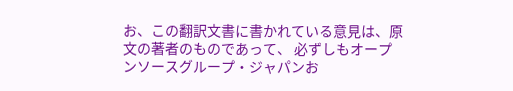お、この翻訳文書に書かれている意見は、原文の著者のものであって、 必ずしもオープンソースグループ・ジャパンお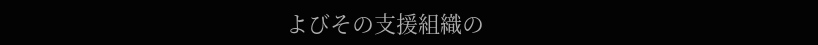よびその支援組織の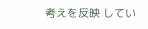考えを反映 してい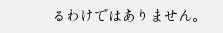るわけではありません。